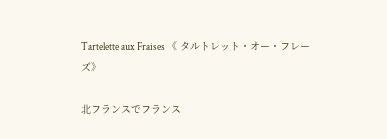Tartelette aux Fraises 《 タルトレット・オー・フレーズ》

北フランスでフランス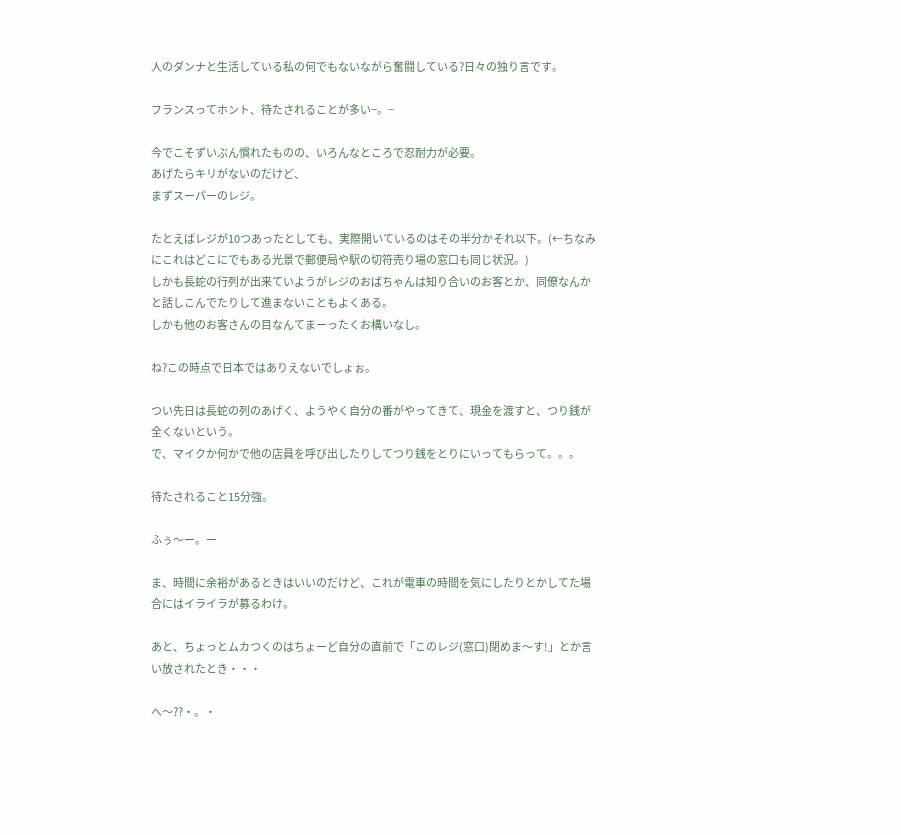人のダンナと生活している私の何でもないながら奮闘している?日々の独り言です。

フランスってホント、待たされることが多い−。−

今でこそずいぶん慣れたものの、いろんなところで忍耐力が必要。
あげたらキリがないのだけど、
まずスーパーのレジ。

たとえばレジが10つあったとしても、実際開いているのはその半分かそれ以下。(←ちなみにこれはどこにでもある光景で郵便局や駅の切符売り場の窓口も同じ状況。)
しかも長蛇の行列が出来ていようがレジのおばちゃんは知り合いのお客とか、同僚なんかと話しこんでたりして進まないこともよくある。
しかも他のお客さんの目なんてまーったくお構いなし。

ね?この時点で日本ではありえないでしょぉ。

つい先日は長蛇の列のあげく、ようやく自分の番がやってきて、現金を渡すと、つり銭が全くないという。
で、マイクか何かで他の店員を呼び出したりしてつり銭をとりにいってもらって。。。

待たされること15分強。

ふぅ〜ー。ー

ま、時間に余裕があるときはいいのだけど、これが電車の時間を気にしたりとかしてた場合にはイライラが募るわけ。

あと、ちょっとムカつくのはちょーど自分の直前で「このレジ(窓口)閉めま〜す!」とか言い放されたとき・・・

へ〜??・。・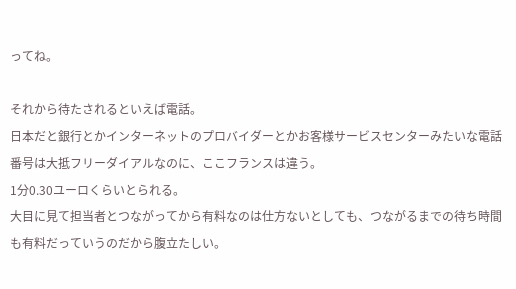ってね。

それから待たされるといえば電話。
日本だと銀行とかインターネットのプロバイダーとかお客様サービスセンターみたいな電話番号は大抵フリーダイアルなのに、ここフランスは違う。
1分0.30ユーロくらいとられる。
大目に見て担当者とつながってから有料なのは仕方ないとしても、つながるまでの待ち時間も有料だっていうのだから腹立たしい。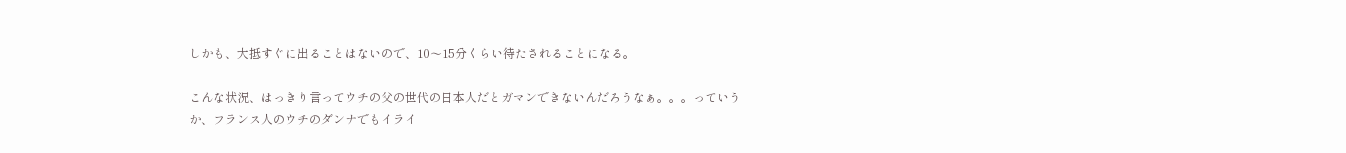しかも、大抵すぐに出ることはないので、10〜15分くらい待たされることになる。

こんな状況、はっきり言ってウチの父の世代の日本人だとガマンできないんだろうなぁ。。。っていうか、フランス人のウチのダンナでもイライ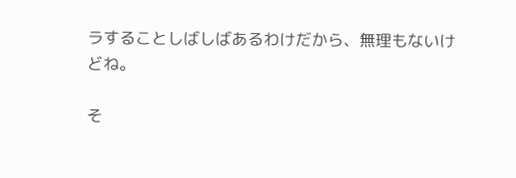ラすることしばしばあるわけだから、無理もないけどね。

そ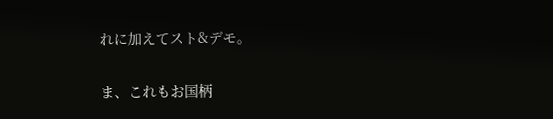れに加えてスト&デモ。

ま、これもお国柄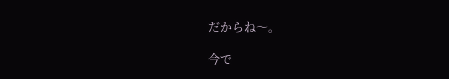だからね〜。

今で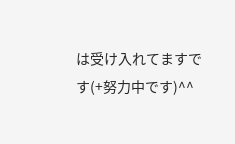は受け入れてますです(+努力中です)^^